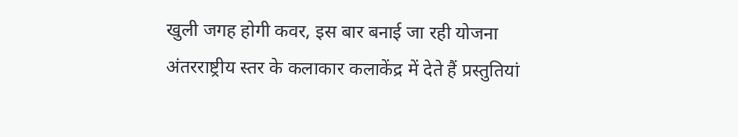खुली जगह होगी कवर, इस बार बनाई जा रही योजना
अंतरराष्ट्रीय स्तर के कलाकार कलाकेंद्र में देते हैं प्रस्तुतियां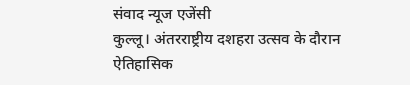संवाद न्यूज एजेंसी
कुल्लू। अंतरराष्ट्रीय दशहरा उत्सव के दौरान ऐतिहासिक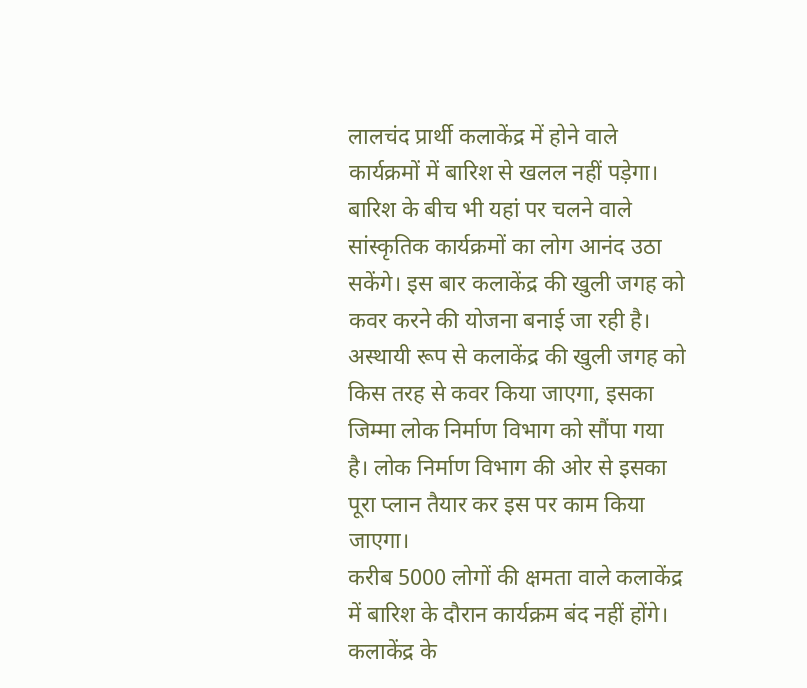लालचंद प्रार्थी कलाकेंद्र में होने वाले कार्यक्रमों में बारिश से खलल नहीं पड़ेगा। बारिश के बीच भी यहां पर चलने वाले सांस्कृतिक कार्यक्रमों का लोग आनंद उठा सकेंगे। इस बार कलाकेंद्र की खुली जगह को कवर करने की योजना बनाई जा रही है। अस्थायी रूप से कलाकेंद्र की खुली जगह को किस तरह से कवर किया जाएगा, इसका जिम्मा लोक निर्माण विभाग को सौंपा गया है। लोक निर्माण विभाग की ओर से इसका पूरा प्लान तैयार कर इस पर काम किया जाएगा।
करीब 5000 लोगों की क्षमता वाले कलाकेंद्र में बारिश के दौरान कार्यक्रम बंद नहीं होंगे। कलाकेंद्र के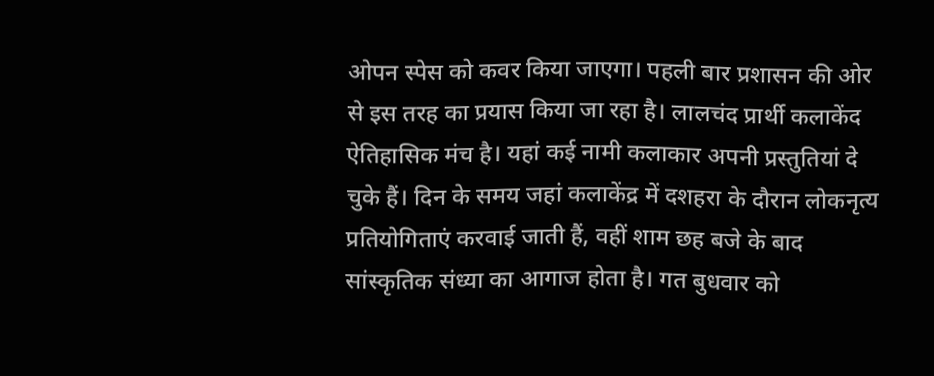ओपन स्पेस को कवर किया जाएगा। पहली बार प्रशासन की ओर से इस तरह का प्रयास किया जा रहा है। लालचंद प्रार्थी कलाकेंद ऐतिहासिक मंच है। यहां कई नामी कलाकार अपनी प्रस्तुतियां दे चुके हैं। दिन के समय जहां कलाकेंद्र में दशहरा के दौरान लोकनृत्य प्रतियोगिताएं करवाई जाती हैं, वहीं शाम छह बजे के बाद सांस्कृतिक संध्या का आगाज होता है। गत बुधवार को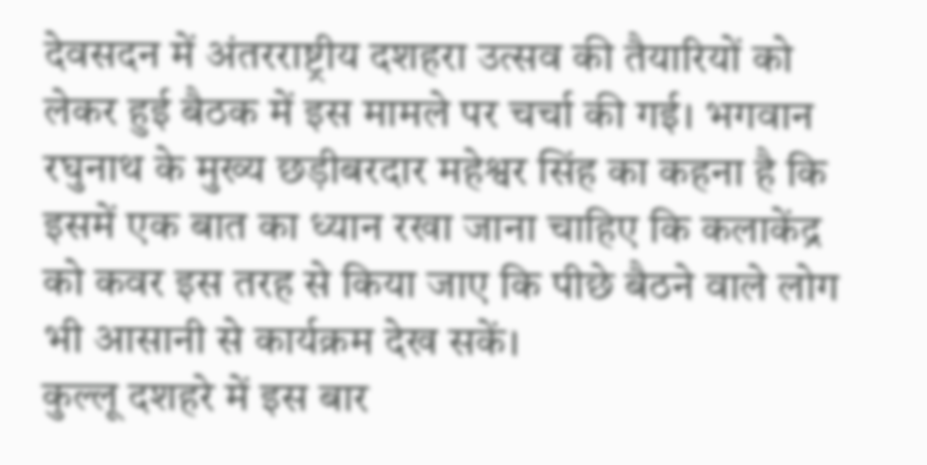देवसदन में अंतरराष्ट्रीय दशहरा उत्सव की तैयारियों को लेकर हुई बैठक में इस मामले पर चर्चा की गई। भगवान रघुनाथ के मुख्य छड़ीबरदार महेश्वर सिंह का कहना है कि इसमें एक बात का ध्यान रखा जाना चाहिए कि कलाकेंद्र को कवर इस तरह से किया जाए कि पीछे बैठने वाले लोग भी आसानी से कार्यक्रम देख सकें।
कुल्लू दशहरे में इस बार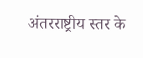अंतरराष्ट्रीय स्तर के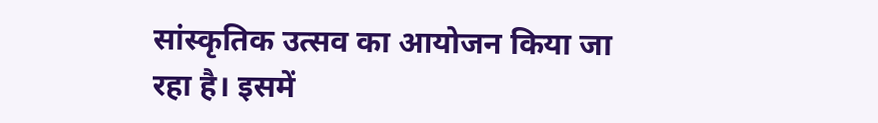सांस्कृतिक उत्सव का आयोजन किया जा रहा है। इसमें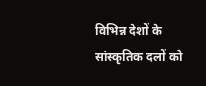विभिन्न देशों के सांस्कृतिक दलों को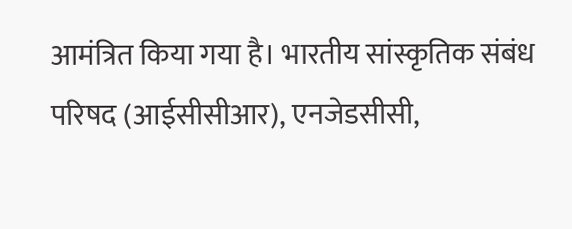आमंत्रित किया गया है। भारतीय सांस्कृतिक संबंध परिषद (आईसीसीआर), एनजेडसीसी,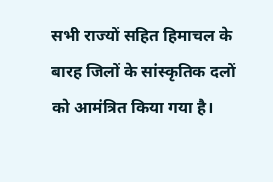सभी राज्यों सहित हिमाचल के बारह जिलों के सांस्कृतिक दलों को आमंत्रित किया गया है।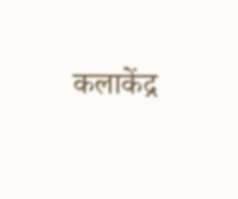कलाकेंद्र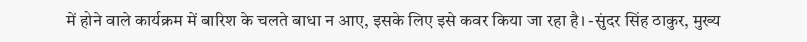में होने वाले कार्यक्रम में बारिश के चलते बाधा न आए, इसके लिए इसे कवर किया जा रहा है। -सुंदर सिंह ठाकुर, मुख्य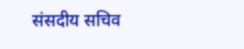संसदीय सचिव